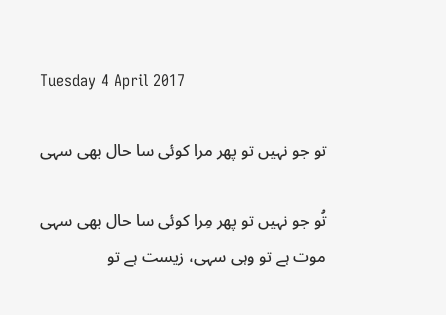Tuesday 4 April 2017

تو جو نہیں تو پھر مرا کوئی سا حال بھی سہی

تُو جو نہیں تو پھر مِرا کوئی سا حال بھی سہی
موت ہے تو وہی سہی، زیست ہے تو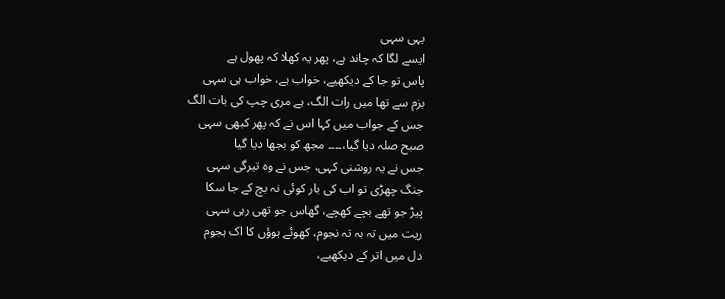یہی سہی
ایسے لگا کہ چاند ہے، پھر یہ کھلا کہ پھول ہے
پاس تو جا کے دیکھیے، خواب ہے، خواب ہی سہی
بزم سے تھا میں رات الگ، ہے مری چپ کی بات الگ
جس کے جواب میں کہا اس نے کہ پھر کبھی سہی
صبح صلہ دیا گیا،۔۔۔۔ مجھ کو بجھا دیا گیا
جس نے یہ روشنی کہی، جس نے وہ تیرگی سہی
جنگ چھڑی تو اب کی بار کوئی نہ بچ کے جا سکا
پیڑ جو تھے بچے کھچے، گھاس جو تھی رہی سہی
ریت میں تہ بہ تہ نجوم، کھوئے ہوؤں کا اک ہجوم
دل میں اتر کے دیکھیے،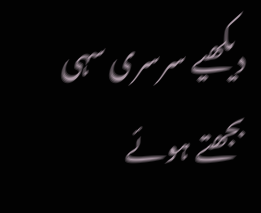دیکھیے سرسری سہی
بجھتے ہوئے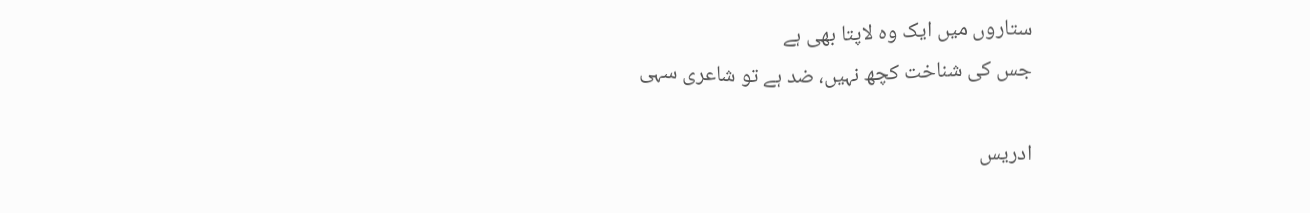ستاروں میں ایک وہ لاپتا بھی ہے
جس کی شناخت کچھ نہیں، ضد ہے تو شاعری سہی

ادریس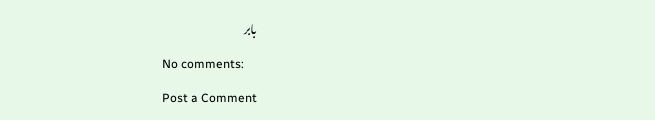بابر

No comments:

Post a Comment